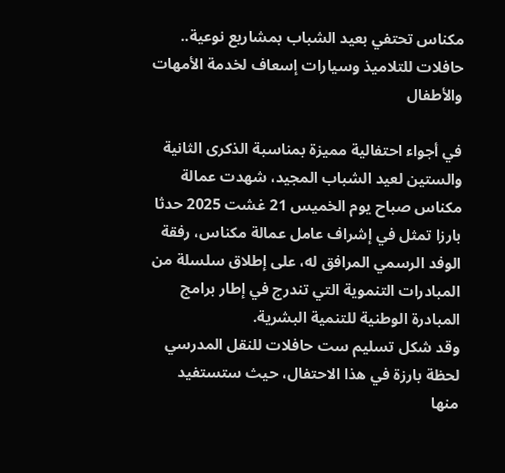مكناس تحتفي بعيد الشباب بمشاريع نوعية.. حافلات للتلاميذ وسيارات إسعاف لخدمة الأمهات والأطفال

في أجواء احتفالية مميزة بمناسبة الذكرى الثانية والستين لعيد الشباب المجيد، شهدت عمالة مكناس صباح يوم الخميس 21 غشت 2025 حدثا بارزا تمثل في إشراف عامل عمالة مكناس، رفقة الوفد الرسمي المرافق له، على إطلاق سلسلة من المبادرات التنموية التي تندرج في إطار برامج المبادرة الوطنية للتنمية البشرية.
وقد شكل تسليم ست حافلات للنقل المدرسي لحظة بارزة في هذا الاحتفال، حيث ستستفيد منها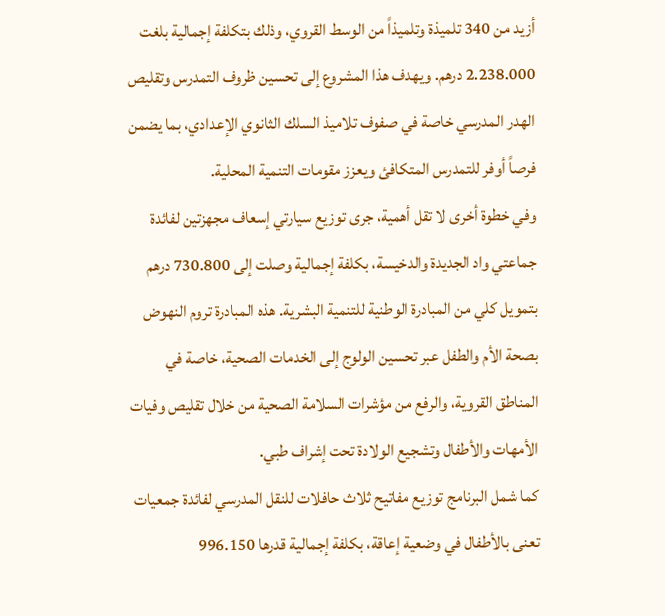أزيد من 340 تلميذة وتلميذاً من الوسط القروي، وذلك بتكلفة إجمالية بلغت 2.238.000 درهم. ويهدف هذا المشروع إلى تحسين ظروف التمدرس وتقليص الهدر المدرسي خاصة في صفوف تلاميذ السلك الثانوي الإعدادي، بما يضمن فرصاً أوفر للتمدرس المتكافئ ويعزز مقومات التنمية المحلية.
وفي خطوة أخرى لا تقل أهمية، جرى توزيع سيارتي إسعاف مجهزتين لفائدة جماعتي واد الجديدة والدخيسة، بكلفة إجمالية وصلت إلى 730.800 درهم بتمويل كلي من المبادرة الوطنية للتنمية البشرية. هذه المبادرة تروم النهوض بصحة الأم والطفل عبر تحسين الولوج إلى الخدمات الصحية، خاصة في المناطق القروية، والرفع من مؤشرات السلامة الصحية من خلال تقليص وفيات الأمهات والأطفال وتشجيع الولادة تحت إشراف طبي.
كما شمل البرنامج توزيع مفاتيح ثلاث حافلات للنقل المدرسي لفائدة جمعيات تعنى بالأطفال في وضعية إعاقة، بكلفة إجمالية قدرها 996.150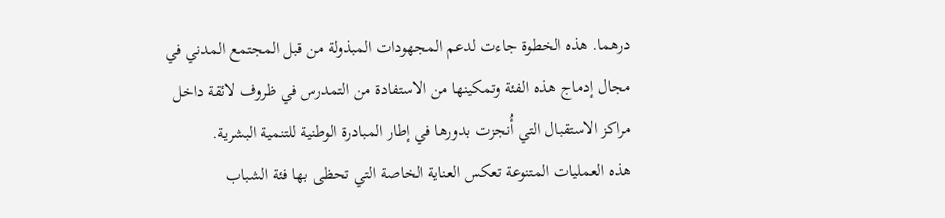درهما. هذه الخطوة جاءت لدعم المجهودات المبذولة من قبل المجتمع المدني في مجال إدماج هذه الفئة وتمكينها من الاستفادة من التمدرس في ظروف لائقة داخل مراكز الاستقبال التي أُنجزت بدورها في إطار المبادرة الوطنية للتنمية البشرية.
هذه العمليات المتنوعة تعكس العناية الخاصة التي تحظى بها فئة الشباب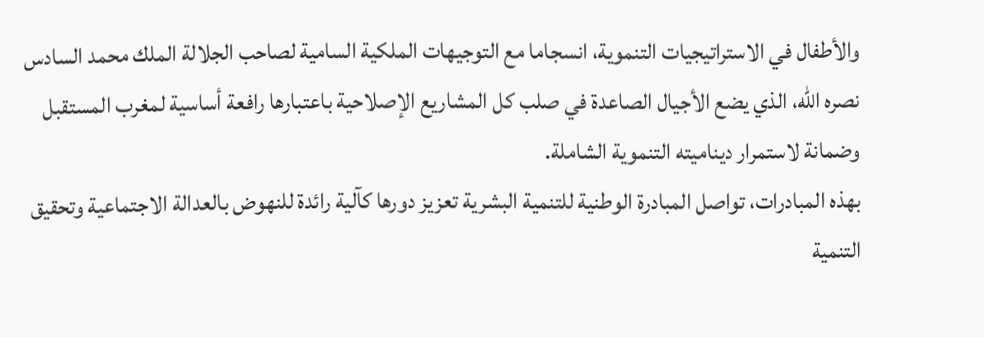والأطفال في الاستراتيجيات التنموية، انسجاما مع التوجيهات الملكية السامية لصاحب الجلالة الملك محمد السادس نصره الله، الذي يضع الأجيال الصاعدة في صلب كل المشاريع الإصلاحية باعتبارها رافعة أساسية لمغرب المستقبل وضمانة لاستمرار ديناميته التنموية الشاملة.
بهذه المبادرات، تواصل المبادرة الوطنية للتنمية البشرية تعزيز دورها كآلية رائدة للنهوض بالعدالة الاجتماعية وتحقيق التنمية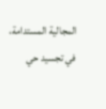المجالية المستدامة، في تجسيد حي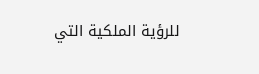للرؤية الملكية التي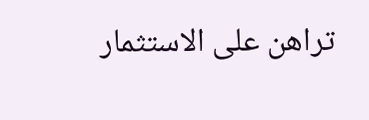تراهن على الاستثمار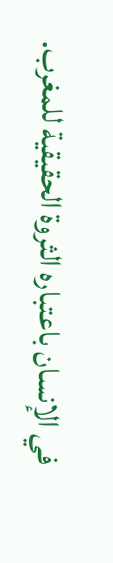في الإنسان باعتباره الثروة الحقيقية للمغرب.